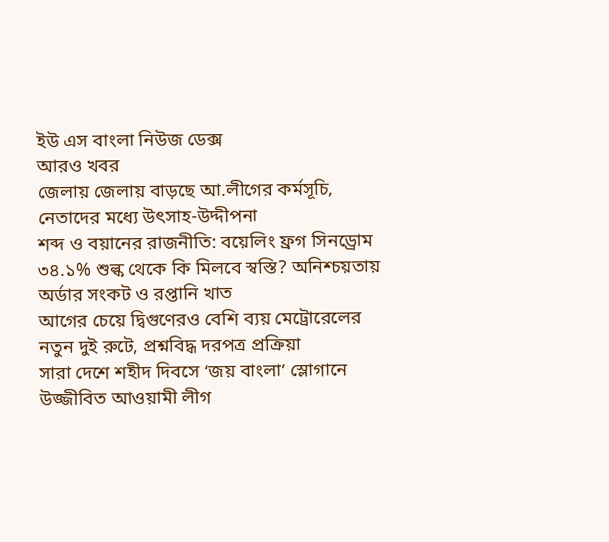ইউ এস বাংলা নিউজ ডেক্স
আরও খবর
জেলায় জেলায় বাড়ছে আ.লীগের কর্মসূচি, নেতাদের মধ্যে উৎসাহ-উদ্দীপনা
শব্দ ও বয়ানের রাজনীতি: বয়েলিং ফ্রগ সিনড্রোম
৩৪.১% শুল্ক থেকে কি মিলবে স্বস্তি? অনিশ্চয়তায় অর্ডার সংকট ও রপ্তানি খাত
আগের চেয়ে দ্বিগুণেরও বেশি ব্যয় মেট্রোরেলের নতুন দুই রুটে, প্রশ্নবিদ্ধ দরপত্র প্রক্রিয়া
সারা দেশে শহীদ দিবসে ‘জয় বাংলা’ স্লোগানে উজ্জীবিত আওয়ামী লীগ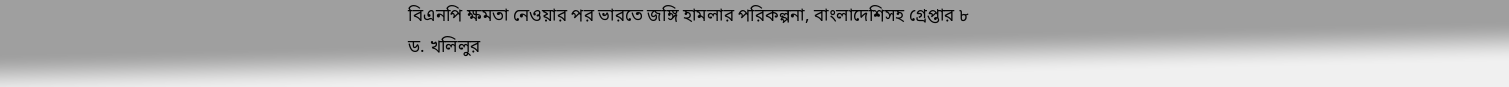বিএনপি ক্ষমতা নেওয়ার পর ভারতে জঙ্গি হামলার পরিকল্পনা, বাংলাদেশিসহ গ্রেপ্তার ৮
ড. খলিলুর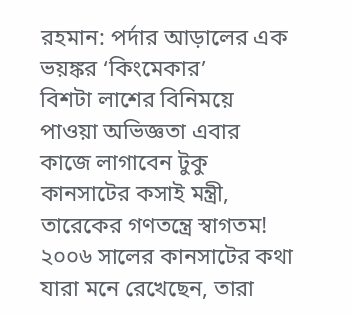রহমান: পর্দার আড়ালের এক ভয়ঙ্কর ‘কিংমেকার’
বিশটা লাশের বিনিময়ে পাওয়া অভিজ্ঞতা এবার কাজে লাগাবেন টুকু কানসাটের কসাই মন্ত্রী, তারেকের গণতন্ত্রে স্বাগতম!
২০০৬ সালের কানসাটের কথা যারা মনে রেখেছেন, তারা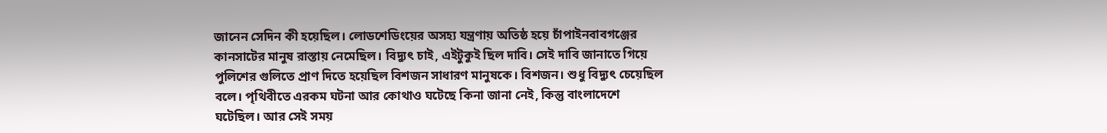জানেন সেদিন কী হয়েছিল। লোডশেডিংয়ের অসহ্য যন্ত্রণায় অতিষ্ঠ হয়ে চাঁপাইনবাবগঞ্জের কানসাটের মানুষ রাস্তায় নেমেছিল। বিদ্যুৎ চাই, এইটুকুই ছিল দাবি। সেই দাবি জানাতে গিয়ে পুলিশের গুলিতে প্রাণ দিতে হয়েছিল বিশজন সাধারণ মানুষকে। বিশজন। শুধু বিদ্যুৎ চেয়েছিল বলে। পৃথিবীতে এরকম ঘটনা আর কোথাও ঘটেছে কিনা জানা নেই, কিন্তু বাংলাদেশে ঘটেছিল। আর সেই সময়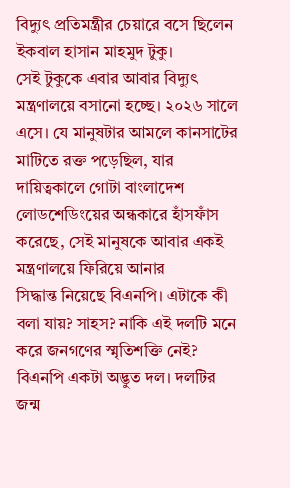বিদ্যুৎ প্রতিমন্ত্রীর চেয়ারে বসে ছিলেন ইকবাল হাসান মাহমুদ টুকু।
সেই টুকুকে এবার আবার বিদ্যুৎ মন্ত্রণালয়ে বসানো হচ্ছে। ২০২৬ সালে এসে। যে মানুষটার আমলে কানসাটের মাটিতে রক্ত পড়েছিল, যার দায়িত্বকালে গোটা বাংলাদেশ লোডশেডিংয়ের অন্ধকারে হাঁসফাঁস করেছে, সেই মানুষকে আবার একই মন্ত্রণালয়ে ফিরিয়ে আনার
সিদ্ধান্ত নিয়েছে বিএনপি। এটাকে কী বলা যায়? সাহস? নাকি এই দলটি মনে করে জনগণের স্মৃতিশক্তি নেই? বিএনপি একটা অদ্ভুত দল। দলটির জন্ম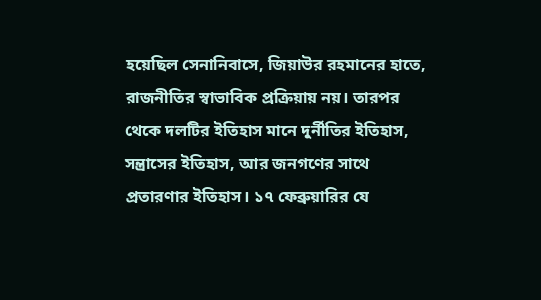হয়েছিল সেনানিবাসে, জিয়াউর রহমানের হাতে, রাজনীতির স্বাভাবিক প্রক্রিয়ায় নয়। তারপর থেকে দলটির ইতিহাস মানে দুর্নীতির ইতিহাস, সন্ত্রাসের ইতিহাস, আর জনগণের সাথে প্রতারণার ইতিহাস। ১৭ ফেব্রুয়ারির যে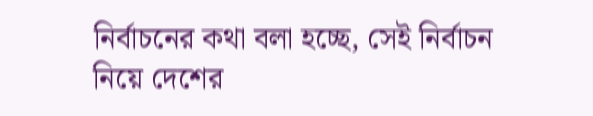নির্বাচনের কথা বলা হচ্ছে, সেই নির্বাচন নিয়ে দেশের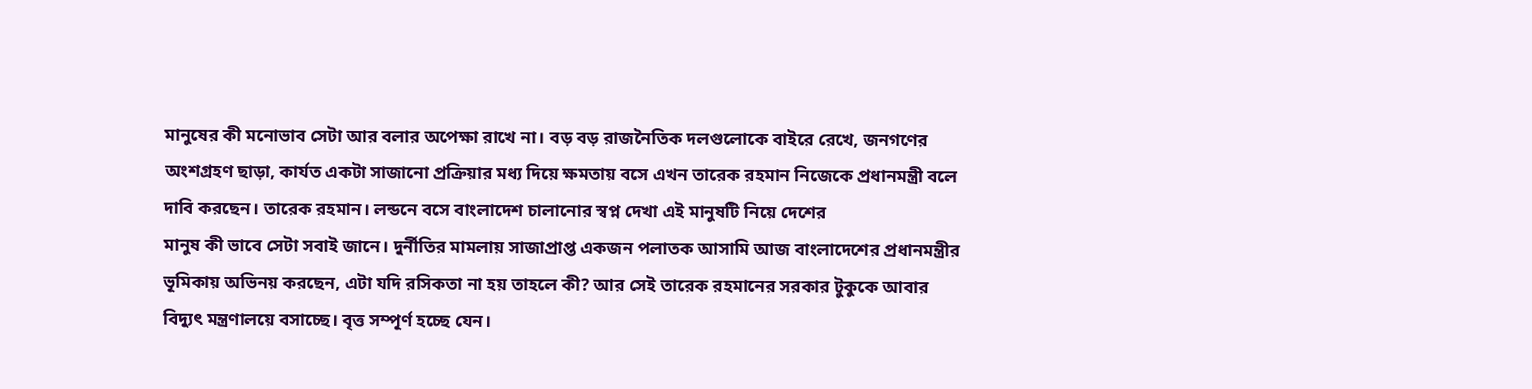মানুষের কী মনোভাব সেটা আর বলার অপেক্ষা রাখে না। বড় বড় রাজনৈতিক দলগুলোকে বাইরে রেখে, জনগণের অংশগ্রহণ ছাড়া, কার্যত একটা সাজানো প্রক্রিয়ার মধ্য দিয়ে ক্ষমতায় বসে এখন তারেক রহমান নিজেকে প্রধানমন্ত্রী বলে দাবি করছেন। তারেক রহমান। লন্ডনে বসে বাংলাদেশ চালানোর স্বপ্ন দেখা এই মানুষটি নিয়ে দেশের
মানুষ কী ভাবে সেটা সবাই জানে। দুর্নীতির মামলায় সাজাপ্রাপ্ত একজন পলাতক আসামি আজ বাংলাদেশের প্রধানমন্ত্রীর ভূমিকায় অভিনয় করছেন, এটা যদি রসিকতা না হয় তাহলে কী? আর সেই তারেক রহমানের সরকার টুকুকে আবার বিদ্যুৎ মন্ত্রণালয়ে বসাচ্ছে। বৃত্ত সম্পূর্ণ হচ্ছে যেন।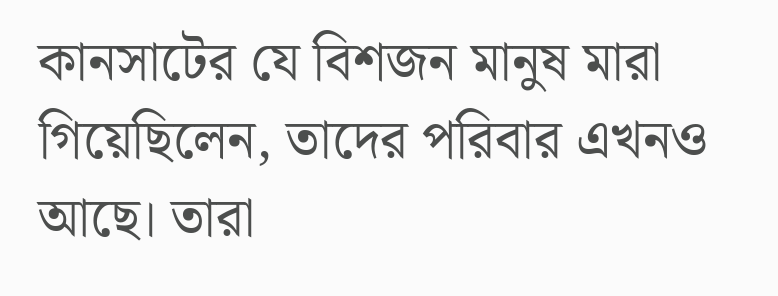কানসাটের যে বিশজন মানুষ মারা গিয়েছিলেন, তাদের পরিবার এখনও আছে। তারা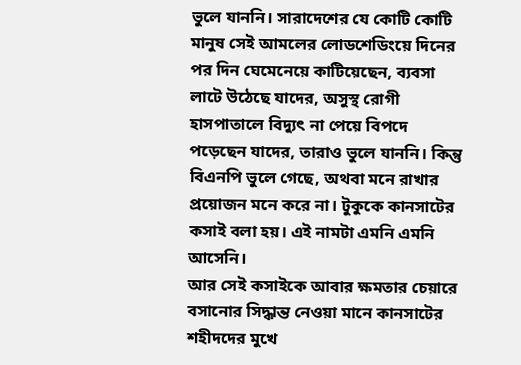ভুলে যাননি। সারাদেশের যে কোটি কোটি মানুষ সেই আমলের লোডশেডিংয়ে দিনের পর দিন ঘেমেনেয়ে কাটিয়েছেন, ব্যবসা লাটে উঠেছে যাদের, অসুস্থ রোগী হাসপাতালে বিদ্যুৎ না পেয়ে বিপদে পড়েছেন যাদের, তারাও ভুলে যাননি। কিন্তু বিএনপি ভুলে গেছে, অথবা মনে রাখার প্রয়োজন মনে করে না। টুকুকে কানসাটের কসাই বলা হয়। এই নামটা এমনি এমনি আসেনি।
আর সেই কসাইকে আবার ক্ষমতার চেয়ারে বসানোর সিদ্ধান্ত নেওয়া মানে কানসাটের শহীদদের মুখে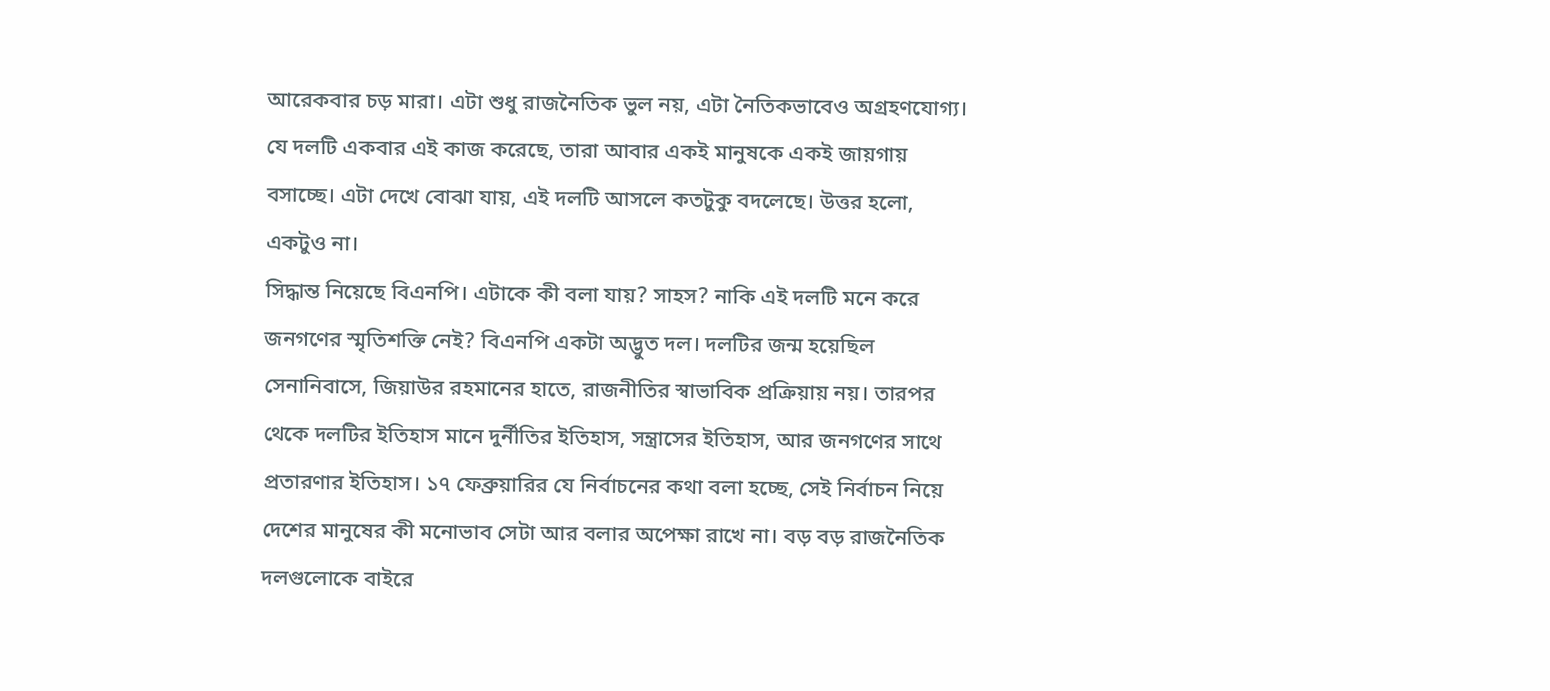আরেকবার চড় মারা। এটা শুধু রাজনৈতিক ভুল নয়, এটা নৈতিকভাবেও অগ্রহণযোগ্য। যে দলটি একবার এই কাজ করেছে, তারা আবার একই মানুষকে একই জায়গায় বসাচ্ছে। এটা দেখে বোঝা যায়, এই দলটি আসলে কতটুকু বদলেছে। উত্তর হলো, একটুও না।
সিদ্ধান্ত নিয়েছে বিএনপি। এটাকে কী বলা যায়? সাহস? নাকি এই দলটি মনে করে জনগণের স্মৃতিশক্তি নেই? বিএনপি একটা অদ্ভুত দল। দলটির জন্ম হয়েছিল সেনানিবাসে, জিয়াউর রহমানের হাতে, রাজনীতির স্বাভাবিক প্রক্রিয়ায় নয়। তারপর থেকে দলটির ইতিহাস মানে দুর্নীতির ইতিহাস, সন্ত্রাসের ইতিহাস, আর জনগণের সাথে প্রতারণার ইতিহাস। ১৭ ফেব্রুয়ারির যে নির্বাচনের কথা বলা হচ্ছে, সেই নির্বাচন নিয়ে দেশের মানুষের কী মনোভাব সেটা আর বলার অপেক্ষা রাখে না। বড় বড় রাজনৈতিক দলগুলোকে বাইরে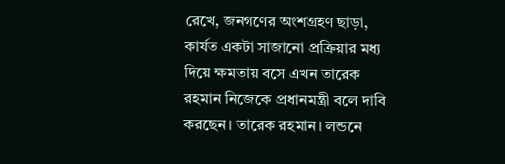রেখে, জনগণের অংশগ্রহণ ছাড়া, কার্যত একটা সাজানো প্রক্রিয়ার মধ্য দিয়ে ক্ষমতায় বসে এখন তারেক রহমান নিজেকে প্রধানমন্ত্রী বলে দাবি করছেন। তারেক রহমান। লন্ডনে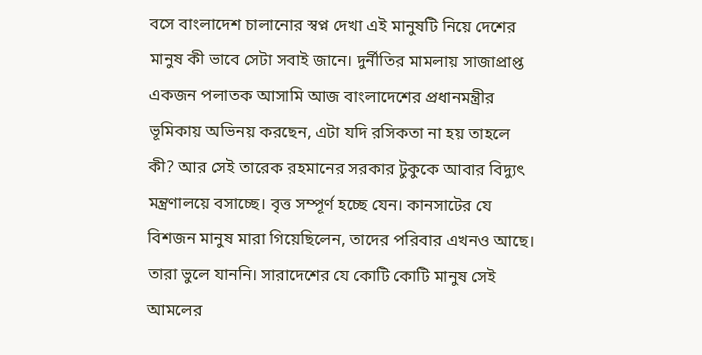বসে বাংলাদেশ চালানোর স্বপ্ন দেখা এই মানুষটি নিয়ে দেশের
মানুষ কী ভাবে সেটা সবাই জানে। দুর্নীতির মামলায় সাজাপ্রাপ্ত একজন পলাতক আসামি আজ বাংলাদেশের প্রধানমন্ত্রীর ভূমিকায় অভিনয় করছেন, এটা যদি রসিকতা না হয় তাহলে কী? আর সেই তারেক রহমানের সরকার টুকুকে আবার বিদ্যুৎ মন্ত্রণালয়ে বসাচ্ছে। বৃত্ত সম্পূর্ণ হচ্ছে যেন। কানসাটের যে বিশজন মানুষ মারা গিয়েছিলেন, তাদের পরিবার এখনও আছে। তারা ভুলে যাননি। সারাদেশের যে কোটি কোটি মানুষ সেই আমলের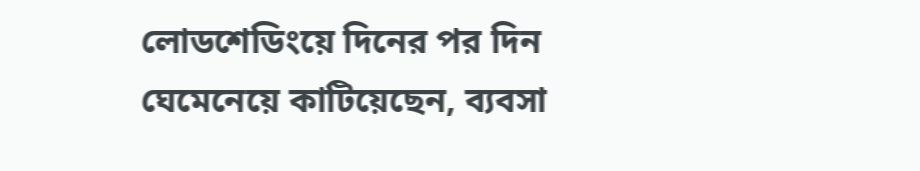লোডশেডিংয়ে দিনের পর দিন ঘেমেনেয়ে কাটিয়েছেন, ব্যবসা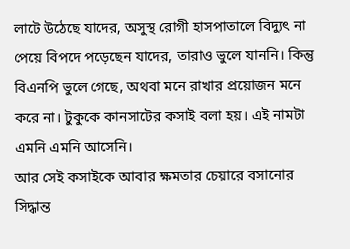লাটে উঠেছে যাদের, অসুস্থ রোগী হাসপাতালে বিদ্যুৎ না পেয়ে বিপদে পড়েছেন যাদের, তারাও ভুলে যাননি। কিন্তু বিএনপি ভুলে গেছে, অথবা মনে রাখার প্রয়োজন মনে করে না। টুকুকে কানসাটের কসাই বলা হয়। এই নামটা এমনি এমনি আসেনি।
আর সেই কসাইকে আবার ক্ষমতার চেয়ারে বসানোর সিদ্ধান্ত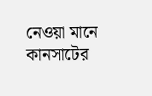নেওয়া মানে কানসাটের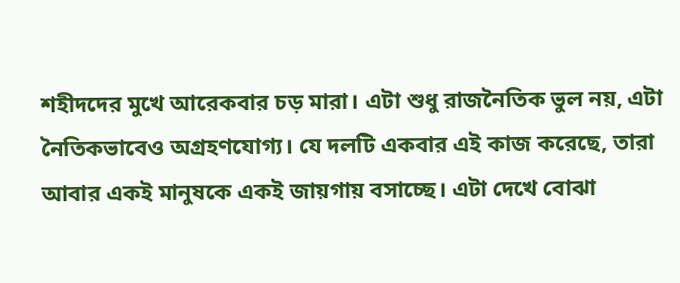শহীদদের মুখে আরেকবার চড় মারা। এটা শুধু রাজনৈতিক ভুল নয়, এটা নৈতিকভাবেও অগ্রহণযোগ্য। যে দলটি একবার এই কাজ করেছে, তারা আবার একই মানুষকে একই জায়গায় বসাচ্ছে। এটা দেখে বোঝা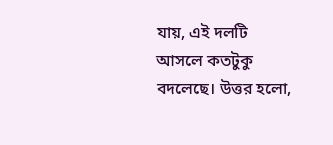যায়, এই দলটি আসলে কতটুকু বদলেছে। উত্তর হলো,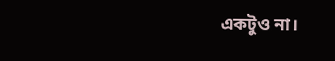একটুও না।